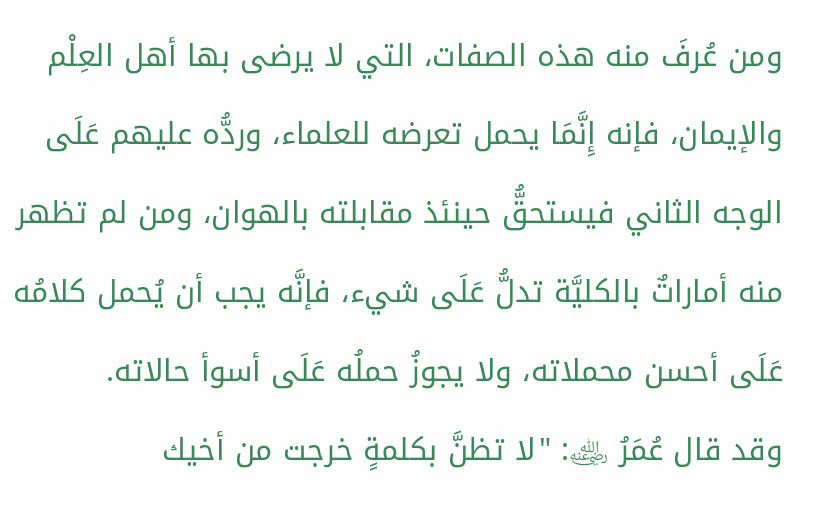ومن عُرفَ منه هذه الصفات، التي لا يرضى بها أهل العِلْم والإيمان، فإنه إِنَّمَا يحمل تعرضه للعلماء، وردُّه عليهم عَلَى الوجه الثاني فيستحقُّ حينئذ مقابلته بالهوان، ومن لم تظهر منه أماراتٌ بالكليَّة تدلُّ عَلَى شيء، فإنَّه يجب أن يُحمل كلامُه عَلَى أحسن محملاته، ولا يجوزُ حملُه عَلَى أسوأ حالاته.
وقد قال عُمَرُ ﵁: "لا تظنَّ بكلمةٍ خرجت من أخيك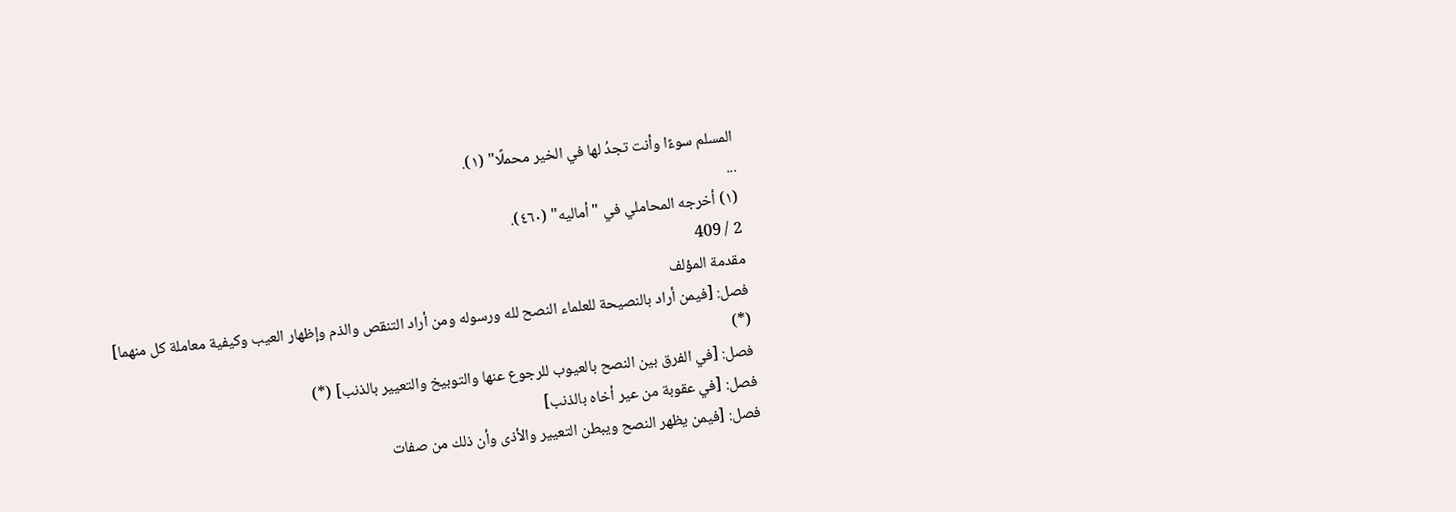المسلم سوءًا وأنت تجدُ لها في الخير محملًا" (١).
...
(١) أخرجه المحاملي في "أماليه" (٤٦٠).
2 / 409
مقدمة المؤلف
فصل: [فيمن أراد بالنصيحة للعلماء النصح لله ورسوله ومن أراد التنقص والذم وإظهار العيب وكيفية معاملة كل منهما] (*)
فصل: [في الفرق بين النصح بالعيوب للرجوع عنها والتوبيخ والتعيير بالذنب] (*)
فصل: [في عقوبة من عير أخاه بالذنب]
فصل: [فيمن يظهر النصح ويبطن التعيير والأذى وأن ذلك من صفات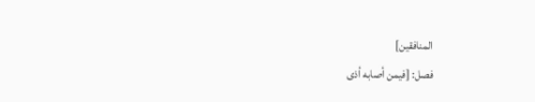المنافقين]
فصل: [فيمن أصابه أذى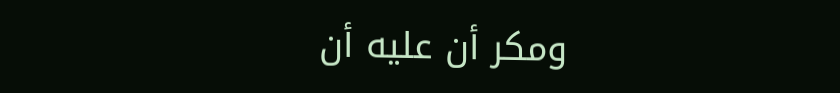ومكر أن عليه أن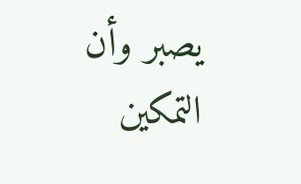يصبر وأن التمكين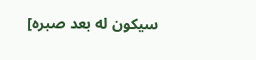سيكون له بعد صبره]